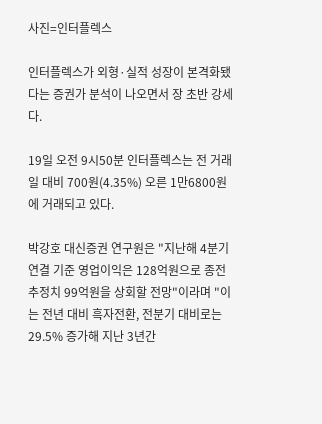사진=인터플렉스

인터플렉스가 외형·실적 성장이 본격화됐다는 증권가 분석이 나오면서 장 초반 강세다.

19일 오전 9시50분 인터플렉스는 전 거래일 대비 700원(4.35%) 오른 1만6800원에 거래되고 있다.

박강호 대신증권 연구원은 "지난해 4분기 연결 기준 영업이익은 128억원으로 종전 추정치 99억원을 상회할 전망"이라며 "이는 전년 대비 흑자전환, 전분기 대비로는 29.5% 증가해 지난 3년간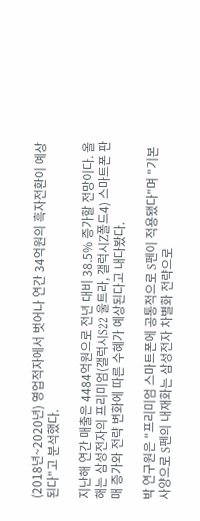(2018년~2020년) 영업적자에서 벗어나 연간 34억원의 흑자전환이 예상된다"고 분석했다.

지난해 연간 매출은 4484억원으로 전년 대비 38.5% 증가할 전망이다. 올해는 삼성전자의 프리미엄(갤럭시S22 울트라, 갤럭시Z폴드4) 스마트폰 판매 증가와 전략 변화에 따른 수혜가 예상된다고 내다봤다.

박 연구원은 "프리미엄 스마트폰에 공통적으로 S펜이 적용됐다"며 "기본 사양으로 S펜의 내재화는 삼성전자 차별화 전략으로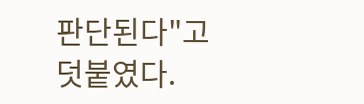판단된다"고 덧붙였다.